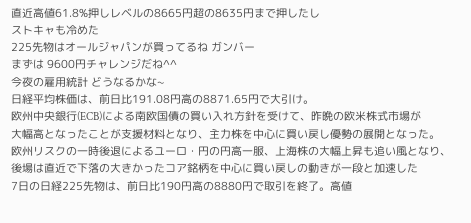直近高値61.8%押しレベルの8665円超の8635円まで押したし
ストキャも冷めた
225先物はオールジャパンが買ってるね ガンバー
まずは 9600円チャレンジだね^^
今夜の雇用統計 どうなるかな~
日経平均株価は、前日比191.08円高の8871.65円で大引け。
欧州中央銀行(ECB)による南欧国債の買い入れ方針を受けて、昨晩の欧米株式市場が
大幅高となったことが支援材料となり、主力株を中心に買い戻し優勢の展開となった。
欧州リスクの一時後退によるユーロ・円の円高一服、上海株の大幅上昇も追い風となり、
後場は直近で下落の大きかったコア銘柄を中心に買い戻しの動きが一段と加速した
7日の日経225先物は、前日比190円高の8880円で取引を終了。高値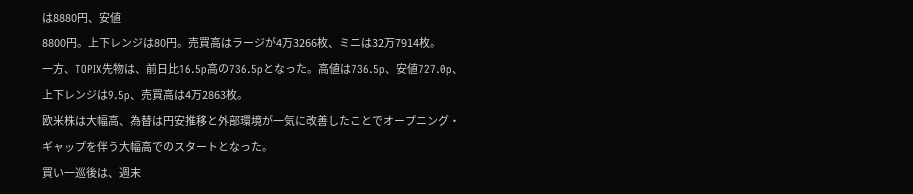は8880円、安値
8800円。上下レンジは80円。売買高はラージが4万3266枚、ミニは32万7914枚。
一方、TOPIX先物は、前日比16.5p高の736.5pとなった。高値は736.5p、安値727.0p、
上下レンジは9.5p、売買高は4万2863枚。
欧米株は大幅高、為替は円安推移と外部環境が一気に改善したことでオープニング・
ギャップを伴う大幅高でのスタートとなった。
買い一巡後は、週末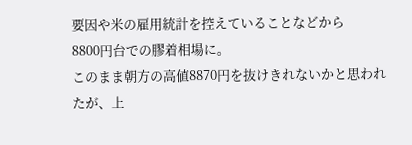要因や米の雇用統計を控えていることなどから
8800円台での膠着相場に。
このまま朝方の高値8870円を抜けきれないかと思われたが、上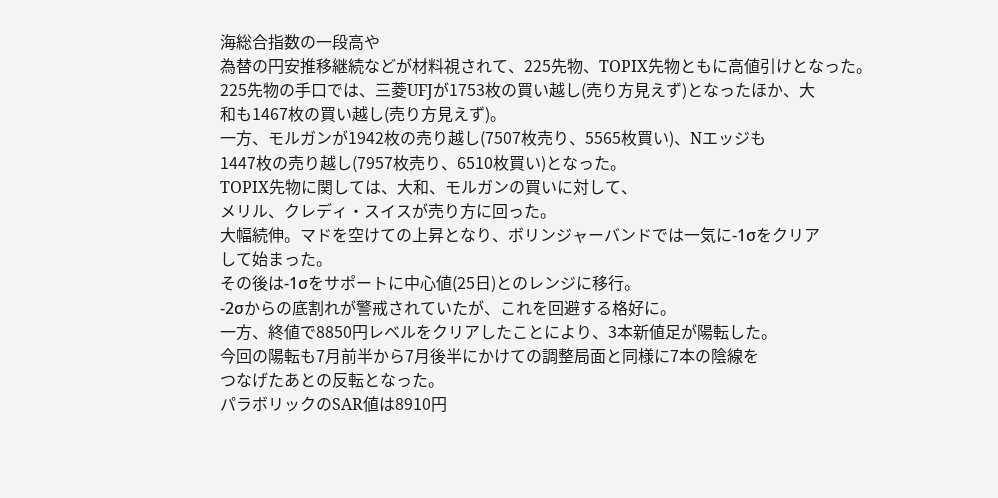海総合指数の一段高や
為替の円安推移継続などが材料視されて、225先物、TOPIX先物ともに高値引けとなった。
225先物の手口では、三菱UFJが1753枚の買い越し(売り方見えず)となったほか、大
和も1467枚の買い越し(売り方見えず)。
一方、モルガンが1942枚の売り越し(7507枚売り、5565枚買い)、Nエッジも
1447枚の売り越し(7957枚売り、6510枚買い)となった。
TOPIX先物に関しては、大和、モルガンの買いに対して、
メリル、クレディ・スイスが売り方に回った。
大幅続伸。マドを空けての上昇となり、ボリンジャーバンドでは一気に-1σをクリア
して始まった。
その後は-1σをサポートに中心値(25日)とのレンジに移行。
-2σからの底割れが警戒されていたが、これを回避する格好に。
一方、終値で8850円レベルをクリアしたことにより、3本新値足が陽転した。
今回の陽転も7月前半から7月後半にかけての調整局面と同様に7本の陰線を
つなげたあとの反転となった。
パラボリックのSAR値は8910円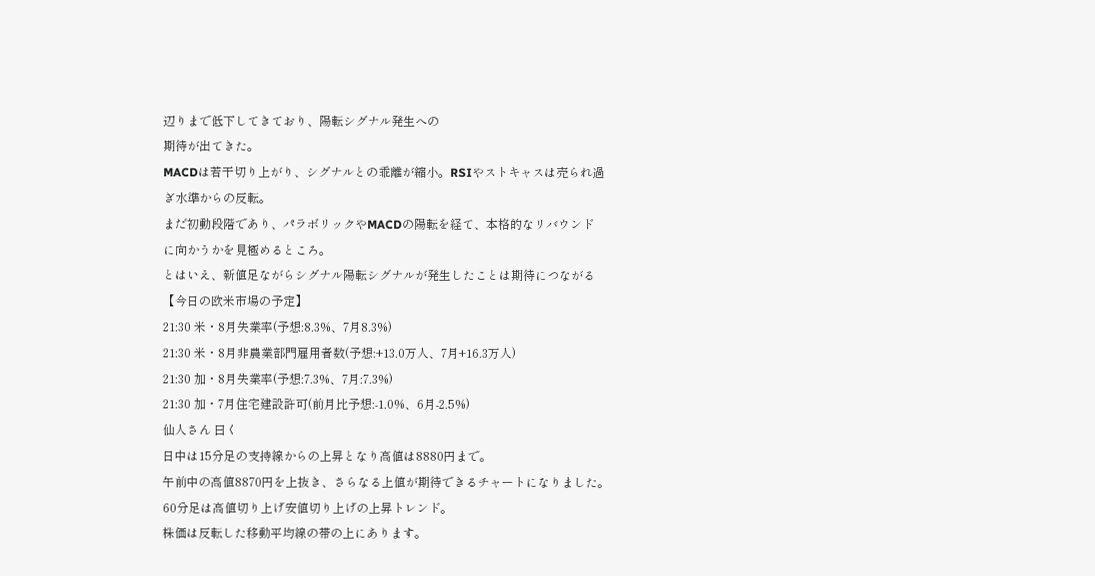辺りまで低下してきており、陽転シグナル発生への
期待が出てきた。
MACDは若干切り上がり、シグナルとの乖離が縮小。RSIやストキャスは売られ過
ぎ水準からの反転。
まだ初動段階であり、パラボリックやMACDの陽転を経て、本格的なリバウンド
に向かうかを見極めるところ。
とはいえ、新値足ながらシグナル陽転シグナルが発生したことは期待につながる
【今日の欧米市場の予定】
21:30 米・8月失業率(予想:8.3%、7月8.3%)
21:30 米・8月非農業部門雇用者数(予想:+13.0万人、7月+16.3万人)
21:30 加・8月失業率(予想:7.3%、7月:7.3%)
21:30 加・7月住宅建設許可(前月比予想:-1.0%、6月-2.5%)
仙人さん 曰く
日中は15分足の支持線からの上昇となり高値は8880円まで。
午前中の高値8870円を上抜き、さらなる上値が期待できるチャートになりました。
60分足は高値切り上げ安値切り上げの上昇トレンド。
株価は反転した移動平均線の帯の上にあります。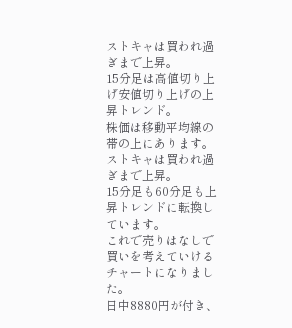ストキャは買われ過ぎまで上昇。
15分足は高値切り上げ安値切り上げの上昇トレンド。
株価は移動平均線の帯の上にあります。
ストキャは買われ過ぎまで上昇。
15分足も60分足も上昇トレンドに転換しています。
これで売りはなしで買いを考えていけるチャートになりました。
日中8880円が付き、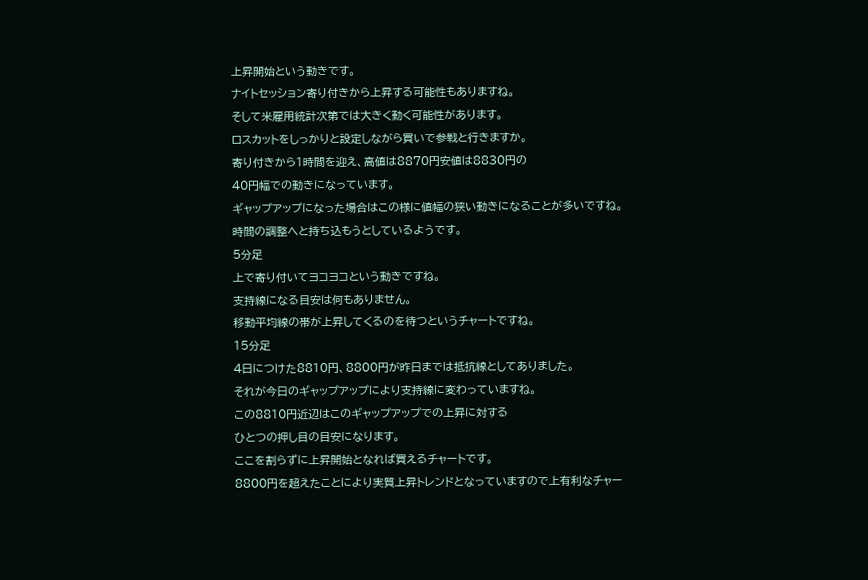上昇開始という動きです。
ナイトセッション寄り付きから上昇する可能性もありますね。
そして米雇用統計次第では大きく動く可能性があります。
ロスカットをしっかりと設定しながら買いで参戦と行きますか。
寄り付きから1時間を迎え、高値は8870円安値は8830円の
40円幅での動きになっています。
ギャップアップになった場合はこの様に値幅の狭い動きになることが多いですね。
時間の調整へと持ち込もうとしているようです。
5分足
上で寄り付いてヨコヨコという動きですね。
支持線になる目安は何もありません。
移動平均線の帯が上昇してくるのを待つというチャートですね。
15分足
4日につけた8810円、8800円が昨日までは抵抗線としてありました。
それが今日のギャップアップにより支持線に変わっていますね。
この8810円近辺はこのギャップアップでの上昇に対する
ひとつの押し目の目安になります。
ここを割らずに上昇開始となれば買えるチャートです。
8800円を超えたことにより実質上昇トレンドとなっていますので上有利なチャー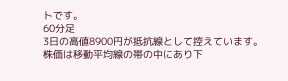トです。
60分足
3日の高値8900円が抵抗線として控えています。
株価は移動平均線の帯の中にあり下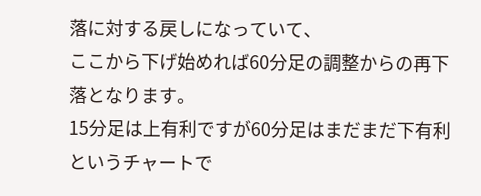落に対する戻しになっていて、
ここから下げ始めれば60分足の調整からの再下落となります。
15分足は上有利ですが60分足はまだまだ下有利というチャートで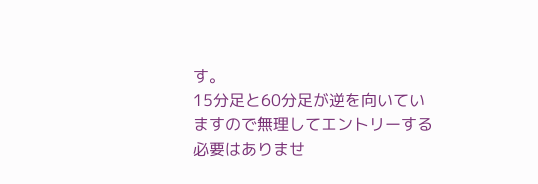す。
15分足と60分足が逆を向いていますので無理してエントリーする必要はありませ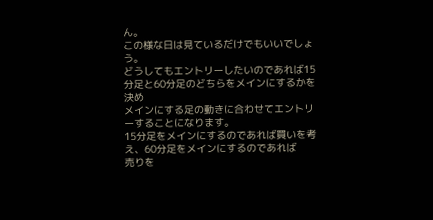ん。
この様な日は見ているだけでもいいでしょう。
どうしてもエントリーしたいのであれば15分足と60分足のどちらをメインにするかを決め
メインにする足の動きに合わせてエントリーすることになります。
15分足をメインにするのであれば買いを考え、60分足をメインにするのであれば
売りを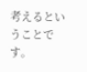考えるということです。